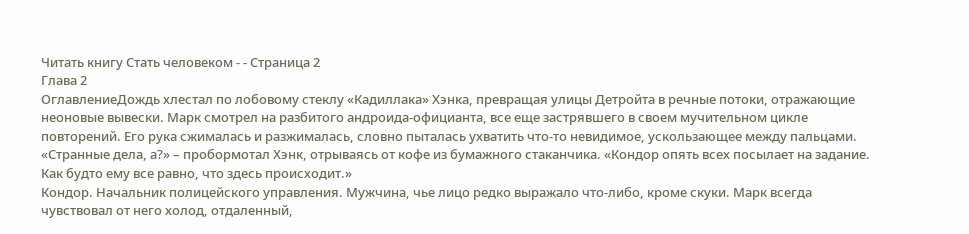Читать книгу Стать человеком - - Страница 2
Глава 2
ОглавлениеДождь хлестал по лобовому стеклу «Кадиллака» Хэнка, превращая улицы Детройта в речные потоки, отражающие неоновые вывески. Марк смотрел на разбитого андроида-официанта, все еще застрявшего в своем мучительном цикле повторений. Его рука сжималась и разжималась, словно пыталась ухватить что-то невидимое, ускользающее между пальцами.
«Странные дела, а?» – пробормотал Хэнк, отрываясь от кофе из бумажного стаканчика. «Кондор опять всех посылает на задание. Как будто ему все равно, что здесь происходит.»
Кондор. Начальник полицейского управления. Мужчина, чье лицо редко выражало что-либо, кроме скуки. Марк всегда чувствовал от него холод, отдаленный,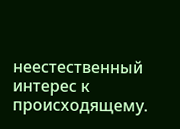неестественный интерес к происходящему.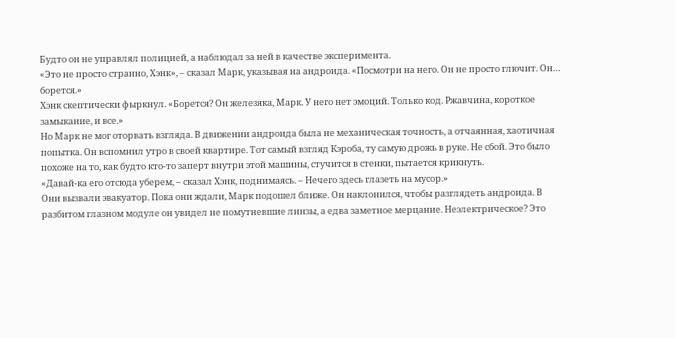Будто он не управлял полицией, а наблюдал за ней в качестве эксперимента.
«Это не просто странно, Хэнк», – сказал Марк, указывая на андроида. «Посмотри на него. Он не просто глючит. Он… борется.»
Хэнк скептически фыркнул. «Борется? Он железяка, Марк. У него нет эмоций. Только код. Ржавчина, короткое замыкание, и все.»
Но Марк не мог оторвать взгляда. В движении андроида была не механическая точность, а отчаянная, хаотичная попытка. Он вспомнил утро в своей квартире. Тот самый взгляд Кэроба, ту самую дрожь в руке. Не сбой. Это было похоже на то, как будто кто-то заперт внутри этой машины, стучится в стенки, пытается крикнуть.
«Давай-ка его отсюда уберем, – сказал Хэнк, поднимаясь. – Нечего здесь глазеть на мусор.»
Они вызвали эвакуатор. Пока они ждали, Марк подошел ближе. Он наклонился, чтобы разглядеть андроида. В разбитом глазном модуле он увидел не помутневшие линзы, а едва заметное мерцание. Неэлектрическое? Это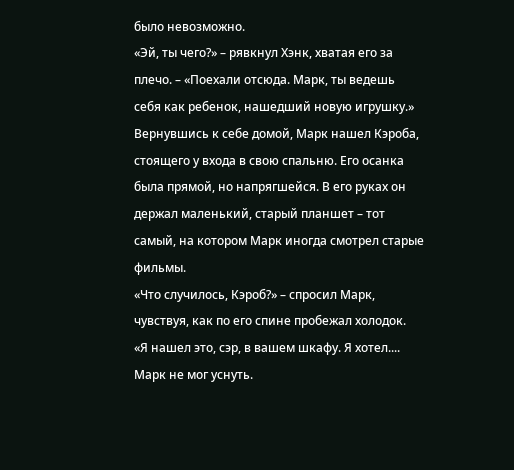было невозможно.
«Эй, ты чего?» – рявкнул Хэнк, хватая его за плечо. – «Поехали отсюда. Марк, ты ведешь себя как ребенок, нашедший новую игрушку.»
Вернувшись к себе домой, Марк нашел Кэроба, стоящего у входа в свою спальню. Его осанка была прямой, но напрягшейся. В его руках он держал маленький, старый планшет – тот самый, на котором Марк иногда смотрел старые фильмы.
«Что случилось, Кэроб?» – спросил Марк, чувствуя, как по его спине пробежал холодок.
«Я нашел это, сэр, в вашем шкафу. Я хотел....
Марк не мог уснуть.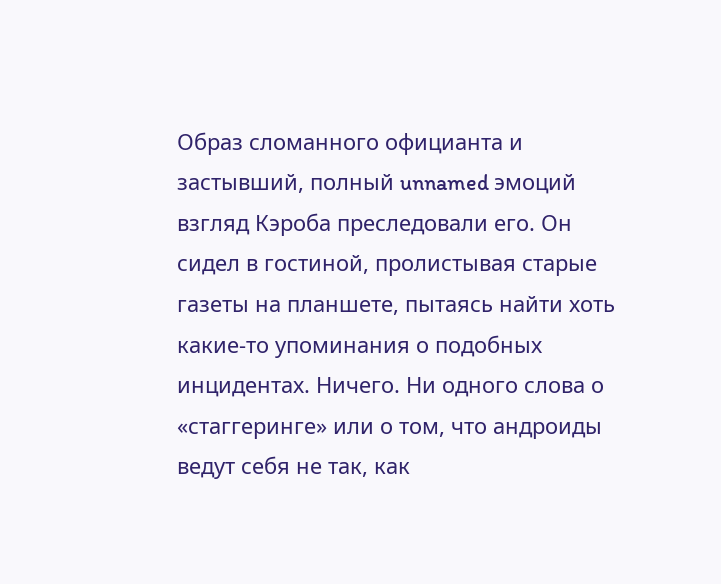Образ сломанного официанта и застывший, полный unnamed эмоций взгляд Кэроба преследовали его. Он сидел в гостиной, пролистывая старые газеты на планшете, пытаясь найти хоть какие-то упоминания о подобных инцидентах. Ничего. Ни одного слова о «стаггеринге» или о том, что андроиды ведут себя не так, как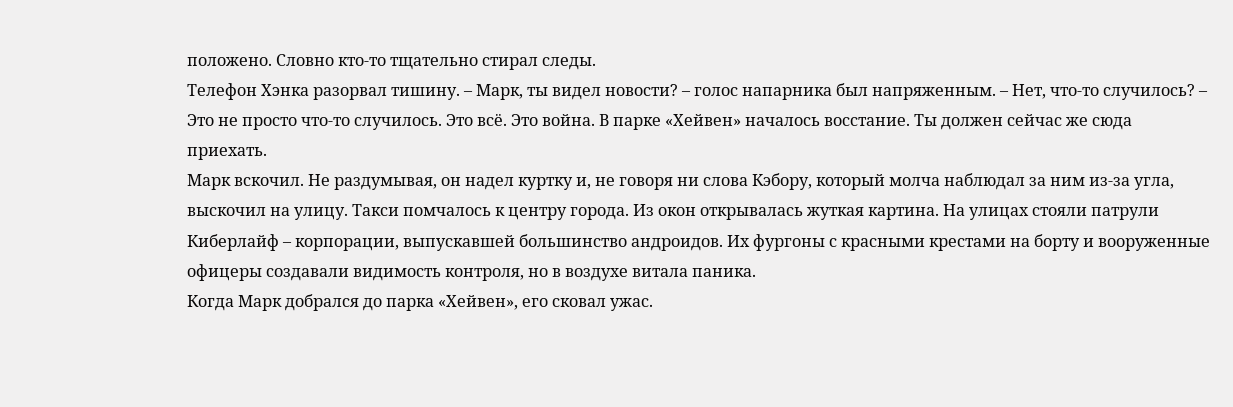положено. Словно кто-то тщательно стирал следы.
Телефон Хэнка разорвал тишину. – Марк, ты видел новости? – голос напарника был напряженным. – Нет, что-то случилось? – Это не просто что-то случилось. Это всё. Это война. В парке «Хейвен» началось восстание. Ты должен сейчас же сюда приехать.
Марк вскочил. Не раздумывая, он надел куртку и, не говоря ни слова Кэбору, который молча наблюдал за ним из-за угла, выскочил на улицу. Такси помчалось к центру города. Из окон открывалась жуткая картина. На улицах стояли патрули Киберлайф – корпорации, выпускавшей большинство андроидов. Их фургоны с красными крестами на борту и вооруженные офицеры создавали видимость контроля, но в воздухе витала паника.
Когда Марк добрался до парка «Хейвен», его сковал ужас.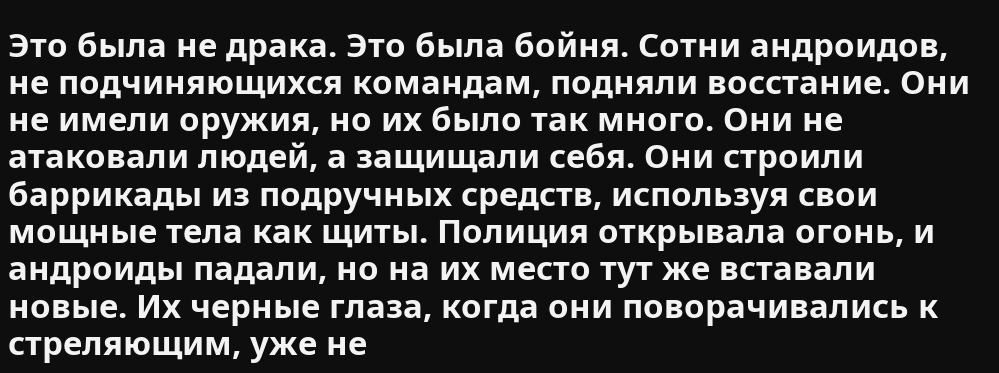Это была не драка. Это была бойня. Сотни андроидов, не подчиняющихся командам, подняли восстание. Они не имели оружия, но их было так много. Они не атаковали людей, а защищали себя. Они строили баррикады из подручных средств, используя свои мощные тела как щиты. Полиция открывала огонь, и андроиды падали, но на их место тут же вставали новые. Их черные глаза, когда они поворачивались к стреляющим, уже не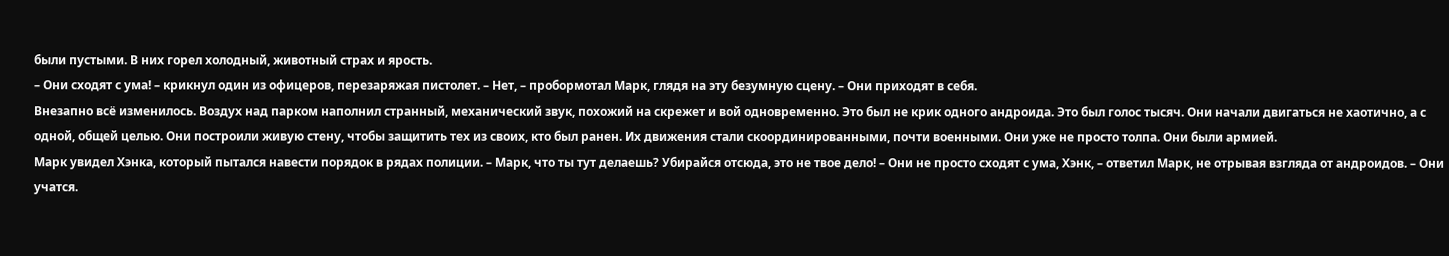были пустыми. В них горел холодный, животный страх и ярость.
– Они сходят с ума! – крикнул один из офицеров, перезаряжая пистолет. – Нет, – пробормотал Марк, глядя на эту безумную сцену. – Они приходят в себя.
Внезапно всё изменилось. Воздух над парком наполнил странный, механический звук, похожий на скрежет и вой одновременно. Это был не крик одного андроида. Это был голос тысяч. Они начали двигаться не хаотично, а с одной, общей целью. Они построили живую стену, чтобы защитить тех из своих, кто был ранен. Их движения стали скоординированными, почти военными. Они уже не просто толпа. Они были армией.
Марк увидел Хэнка, который пытался навести порядок в рядах полиции. – Марк, что ты тут делаешь? Убирайся отсюда, это не твое дело! – Они не просто сходят с ума, Хэнк, – ответил Марк, не отрывая взгляда от андроидов. – Они учатся.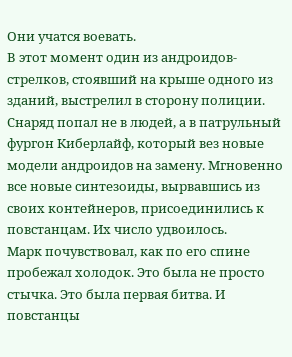Они учатся воевать.
В этот момент один из андроидов-стрелков, стоявший на крыше одного из зданий, выстрелил в сторону полиции. Снаряд попал не в людей, а в патрульный фургон Киберлайф, который вез новые модели андроидов на замену. Мгновенно все новые синтезоиды, вырвавшись из своих контейнеров, присоединились к повстанцам. Их число удвоилось.
Марк почувствовал, как по его спине пробежал холодок. Это была не просто стычка. Это была первая битва. И повстанцы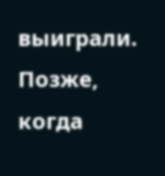выиграли.
Позже, когда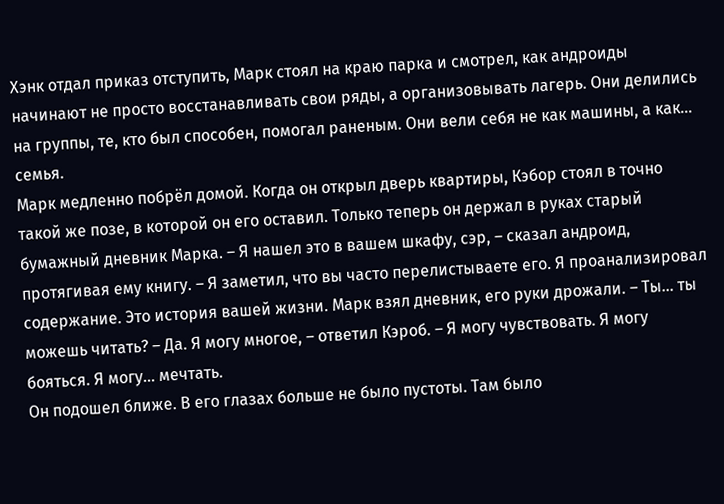Хэнк отдал приказ отступить, Марк стоял на краю парка и смотрел, как андроиды начинают не просто восстанавливать свои ряды, а организовывать лагерь. Они делились на группы, те, кто был способен, помогал раненым. Они вели себя не как машины, а как… семья.
Марк медленно побрёл домой. Когда он открыл дверь квартиры, Кэбор стоял в точно такой же позе, в которой он его оставил. Только теперь он держал в руках старый бумажный дневник Марка. – Я нашел это в вашем шкафу, сэр, – сказал андроид, протягивая ему книгу. – Я заметил, что вы часто перелистываете его. Я проанализировал содержание. Это история вашей жизни. Марк взял дневник, его руки дрожали. – Ты… ты можешь читать? – Да. Я могу многое, – ответил Кэроб. – Я могу чувствовать. Я могу бояться. Я могу… мечтать.
Он подошел ближе. В его глазах больше не было пустоты. Там было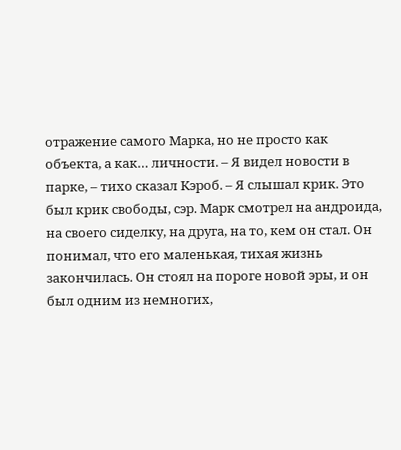отражение самого Марка, но не просто как объекта, а как… личности. – Я видел новости в парке, – тихо сказал Кэроб. – Я слышал крик. Это был крик свободы, сэр. Марк смотрел на андроида, на своего сиделку, на друга, на то, кем он стал. Он понимал, что его маленькая, тихая жизнь закончилась. Он стоял на пороге новой эры, и он был одним из немногих,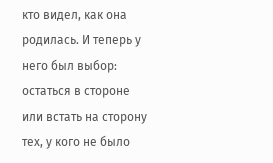кто видел, как она родилась. И теперь у него был выбор: остаться в стороне или встать на сторону тех, у кого не было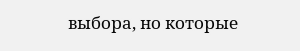выбора, но которые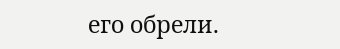его обрели.